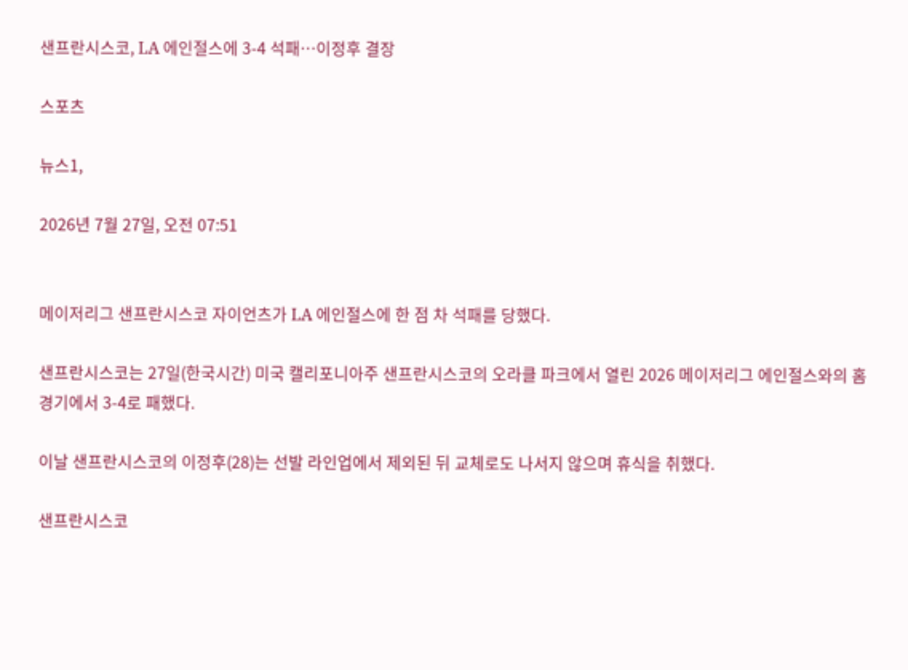샌프란시스코, LA 에인절스에 3-4 석패…이정후 결장

스포츠

뉴스1,

2026년 7월 27일, 오전 07:51


메이저리그 샌프란시스코 자이언츠가 LA 에인절스에 한 점 차 석패를 당했다.

샌프란시스코는 27일(한국시간) 미국 캘리포니아주 샌프란시스코의 오라클 파크에서 열린 2026 메이저리그 에인절스와의 홈경기에서 3-4로 패했다.

이날 샌프란시스코의 이정후(28)는 선발 라인업에서 제외된 뒤 교체로도 나서지 않으며 휴식을 취했다.

샌프란시스코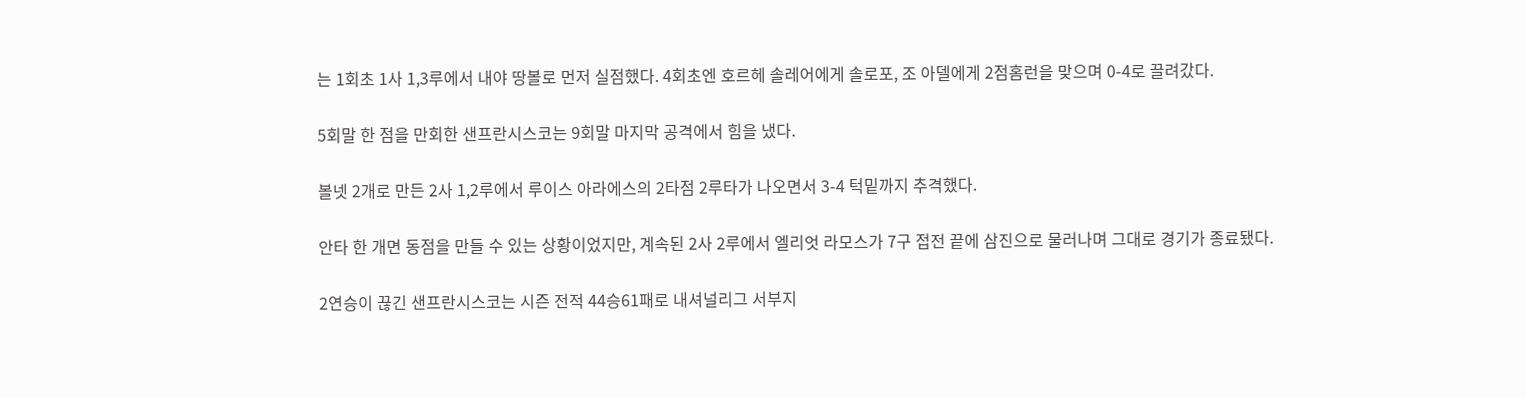는 1회초 1사 1,3루에서 내야 땅볼로 먼저 실점했다. 4회초엔 호르헤 솔레어에게 솔로포, 조 아델에게 2점홈런을 맞으며 0-4로 끌려갔다.

5회말 한 점을 만회한 샌프란시스코는 9회말 마지막 공격에서 힘을 냈다.

볼넷 2개로 만든 2사 1,2루에서 루이스 아라에스의 2타점 2루타가 나오면서 3-4 턱밑까지 추격했다.

안타 한 개면 동점을 만들 수 있는 상황이었지만, 계속된 2사 2루에서 엘리엇 라모스가 7구 접전 끝에 삼진으로 물러나며 그대로 경기가 종료됐다.

2연승이 끊긴 샌프란시스코는 시즌 전적 44승61패로 내셔널리그 서부지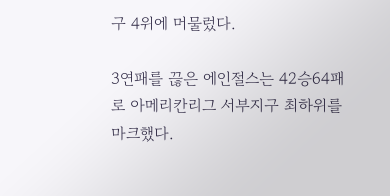구 4위에 머물렀다.

3연패를 끊은 에인절스는 42승64패로 아메리칸리그 서부지구 최하위를 마크했다.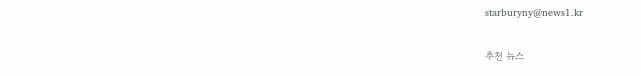starburyny@news1.kr

추천 뉴스